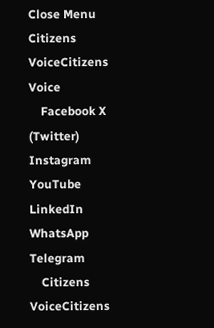Close Menu
Citizens VoiceCitizens Voice
    Facebook X (Twitter) Instagram YouTube LinkedIn WhatsApp Telegram
    Citizens VoiceCitizens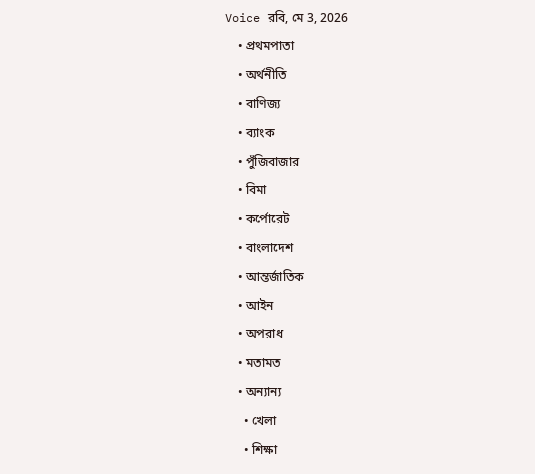Voice রবি, মে 3, 2026
    • প্রথমপাতা
    • অর্থনীতি
    • বাণিজ্য
    • ব্যাংক
    • পুঁজিবাজার
    • বিমা
    • কর্পোরেট
    • বাংলাদেশ
    • আন্তর্জাতিক
    • আইন
    • অপরাধ
    • মতামত
    • অন্যান্য
      • খেলা
      • শিক্ষা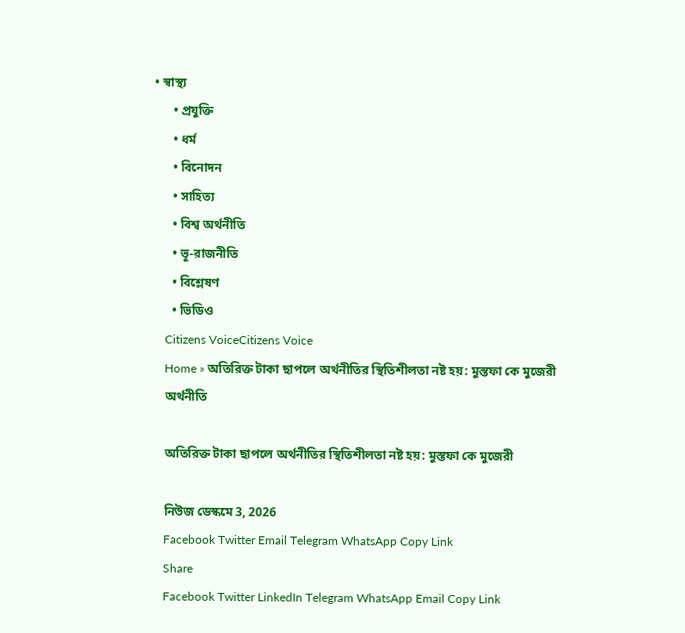• স্বাস্থ্য
      • প্রযুক্তি
      • ধর্ম
      • বিনোদন
      • সাহিত্য
      • বিশ্ব অর্থনীতি
      • ভূ-রাজনীতি
      • বিশ্লেষণ
      • ভিডিও
    Citizens VoiceCitizens Voice
    Home » অতিরিক্ত টাকা ছাপলে অর্থনীতির স্থিতিশীলতা নষ্ট হয়: মুস্তফা কে মুজেরী
    অর্থনীতি

    অতিরিক্ত টাকা ছাপলে অর্থনীতির স্থিতিশীলতা নষ্ট হয়: মুস্তফা কে মুজেরী

    নিউজ ডেস্কমে 3, 2026
    Facebook Twitter Email Telegram WhatsApp Copy Link
    Share
    Facebook Twitter LinkedIn Telegram WhatsApp Email Copy Link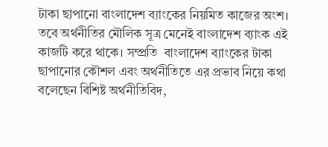টাকা ছাপানো বাংলাদেশ ব্যাংকের নিয়মিত কাজের অংশ। তবে অর্থনীতির মৌলিক সূত্র মেনেই বাংলাদেশ ব্যাংক এই কাজটি করে থাকে। সম্প্রতি  বাংলাদেশ ব্যাংকের টাকা ছাপানোর কৌশল এবং অর্থনীতিতে এর প্রভাব নিয়ে কথা বলেছেন বিশিষ্ট অর্থনীতিবিদ,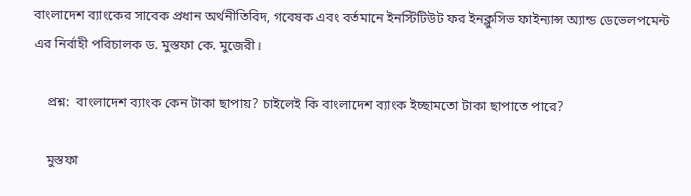বাংলাদেশ ব্যাংকের সাবেক প্রধান অর্থনীতিবিদ, গবেষক এবং বর্তমানে ইনস্টিটিউট ফর ইনক্লুসিভ ফাইন্যান্স অ্যান্ড ডেভেলপমেন্ট এর নির্বাহী পরিচালক ড. মুস্তফা কে. মুজেরী।

    প্রশ্ন:  বাংলাদেশ ব্যাংক কেন টাকা ছাপায়? চাইলেই কি বাংলাদেশ ব্যাংক ইচ্ছামতো টাকা ছাপাতে পারে?

    মুস্তফা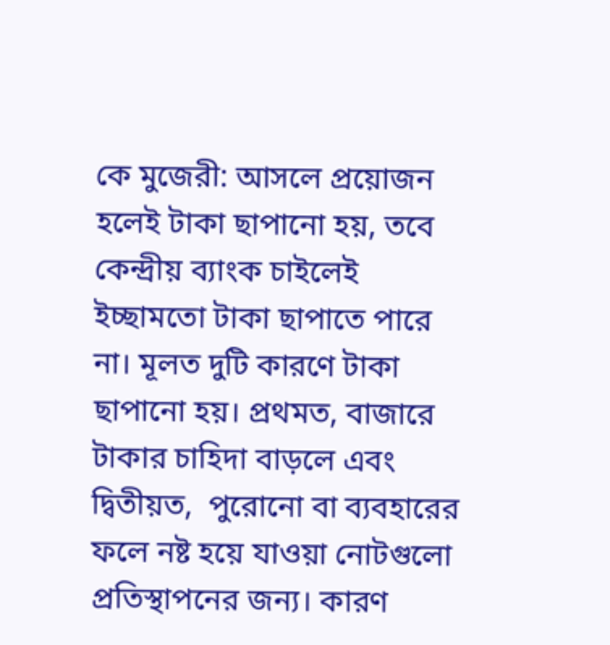কে মুজেরী: আসলে প্রয়োজন হলেই টাকা ছাপানো হয়, তবে কেন্দ্রীয় ব্যাংক চাইলেই ইচ্ছামতো টাকা ছাপাতে পারে না। মূলত দুটি কারণে টাকা ছাপানো হয়। প্রথমত, বাজারে টাকার চাহিদা বাড়লে এবং দ্বিতীয়ত,  পুরোনো বা ব্যবহারের ফলে নষ্ট হয়ে যাওয়া নোটগুলো প্রতিস্থাপনের জন্য। কারণ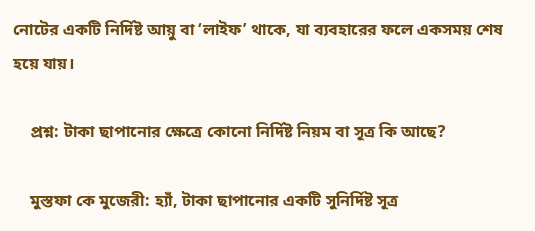নোটের একটি নির্দিষ্ট আয়ু বা ‘লাইফ’ থাকে, যা ব্যবহারের ফলে একসময় শেষ হয়ে যায়।

    প্রশ্ন: টাকা ছাপানোর ক্ষেত্রে কোনো নির্দিষ্ট নিয়ম বা সূত্র কি আছে?

    মুস্তফা কে মুজেরী: হ্যাঁ, টাকা ছাপানোর একটি সুনির্দিষ্ট সূত্র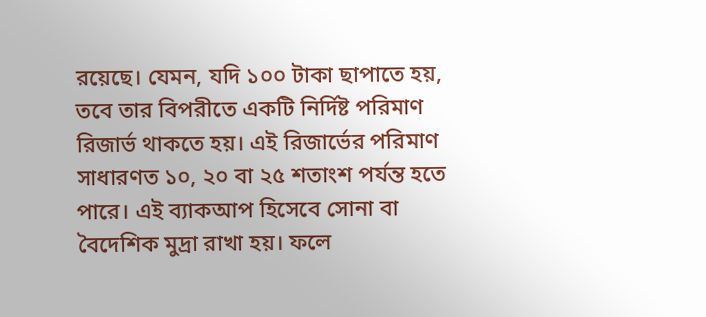রয়েছে। যেমন, যদি ১০০ টাকা ছাপাতে হয়, তবে তার বিপরীতে একটি নির্দিষ্ট পরিমাণ রিজার্ভ থাকতে হয়। এই রিজার্ভের পরিমাণ সাধারণত ১০, ২০ বা ২৫ শতাংশ পর্যন্ত হতে পারে। এই ব্যাকআপ হিসেবে সোনা বা বৈদেশিক মুদ্রা রাখা হয়। ফলে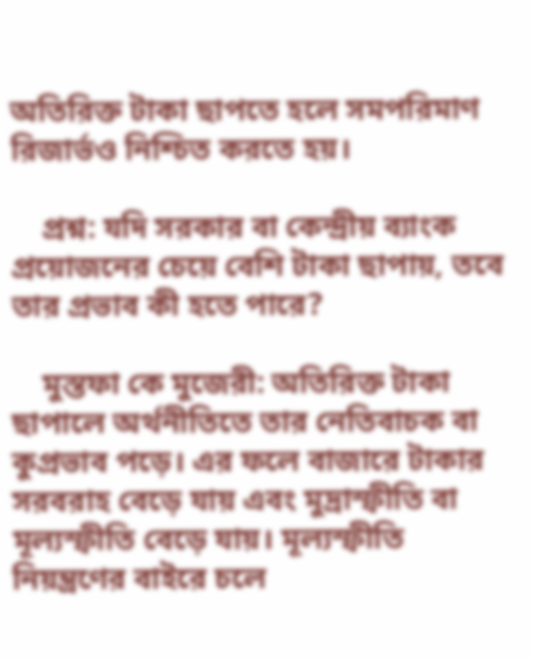অতিরিক্ত টাকা ছাপতে হলে সমপরিমাণ রিজার্ভও নিশ্চিত করতে হয়।

    প্রশ্ন: যদি সরকার বা কেন্দ্রীয় ব্যাংক প্রয়োজনের চেয়ে বেশি টাকা ছাপায়, তবে তার প্রভাব কী হতে পারে?

    মুস্তফা কে মুজেরী: অতিরিক্ত টাকা ছাপালে অর্থনীতিতে তার নেতিবাচক বা কুপ্রভাব পড়ে। এর ফলে বাজারে টাকার সরবরাহ বেড়ে যায় এবং মুদ্রাস্ফীতি বা মূল্যস্ফীতি বেড়ে যায়। মূল্যস্ফীতি নিয়ন্ত্রণের বাইরে চলে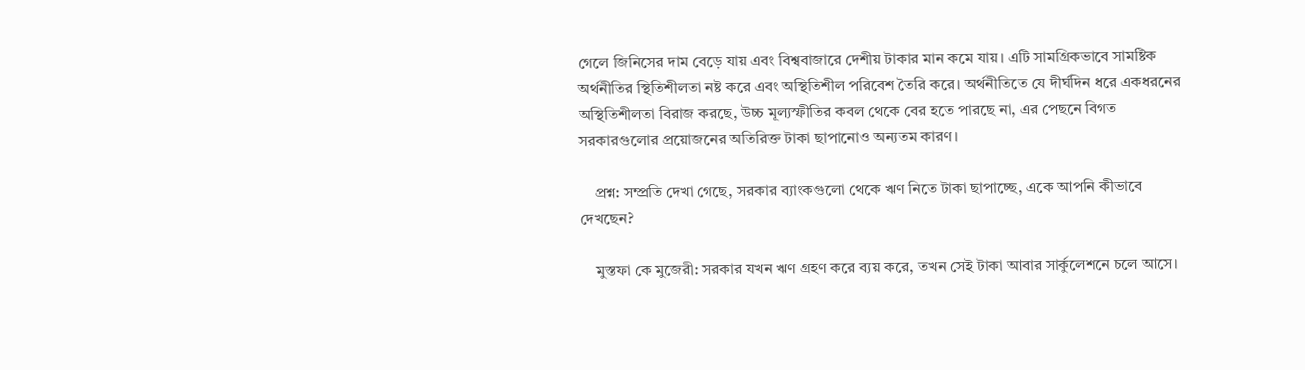গেলে জিনিসের দাম বেড়ে যায় এবং বিশ্ববাজারে দেশীয় টাকার মান কমে যায়। এটি সামগ্রিকভাবে সামষ্টিক অর্থনীতির স্থিতিশীলতা নষ্ট করে এবং অস্থিতিশীল পরিবেশ তৈরি করে। অর্থনীতিতে যে দীর্ঘদিন ধরে একধরনের অস্থিতিশীলতা বিরাজ করছে, উচ্চ মূল্যস্ফীতির কবল থেকে বের হতে পারছে না, এর পেছনে বিগত সরকারগুলোর প্রয়োজনের অতিরিক্ত টাকা ছাপানোও অন্যতম কারণ।

    প্রশ্ন: সম্প্রতি দেখা গেছে, সরকার ব্যাংকগুলো থেকে ঋণ নিতে টাকা ছাপাচ্ছে, একে আপনি কীভাবে দেখছেন?

    মুস্তফা কে মুজেরী: সরকার যখন ঋণ গ্রহণ করে ব্যয় করে, তখন সেই টাকা আবার সার্কুলেশনে চলে আসে।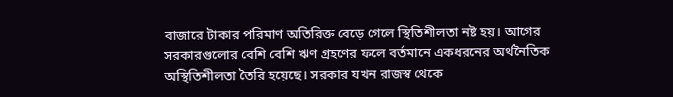বাজারে টাকার পরিমাণ অতিরিক্ত বেড়ে গেলে স্থিতিশীলতা নষ্ট হয়। আগের সরকারগুলোর বেশি বেশি ঋণ গ্রহণের ফলে বর্তমানে একধরনের অর্থনৈতিক অস্থিতিশীলতা তৈরি হয়েছে। সরকার যখন রাজস্ব থেকে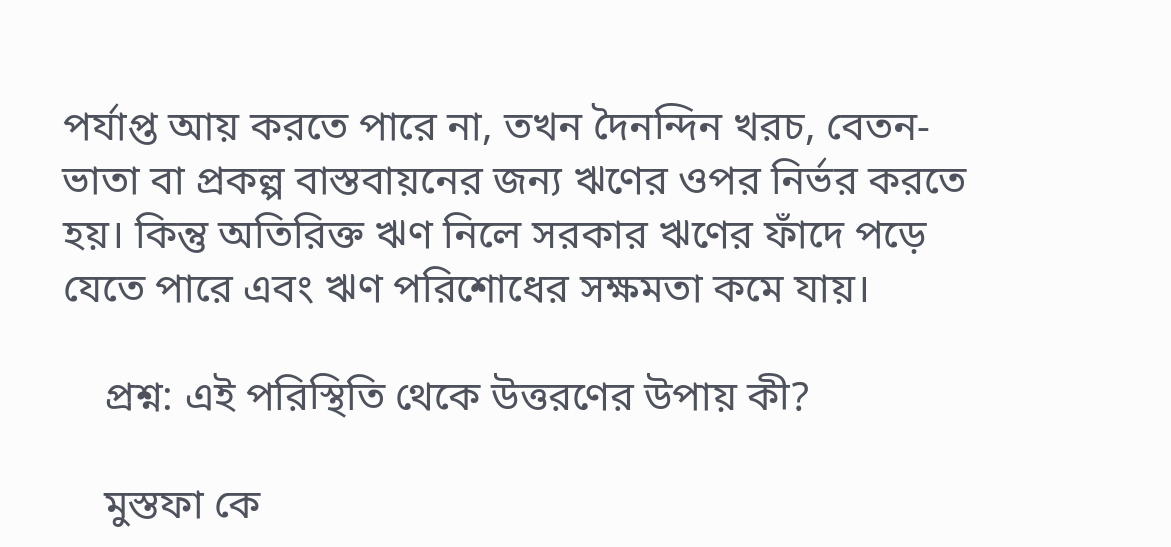পর্যাপ্ত আয় করতে পারে না, তখন দৈনন্দিন খরচ, বেতন-ভাতা বা প্রকল্প বাস্তবায়নের জন্য ঋণের ওপর নির্ভর করতে হয়। কিন্তু অতিরিক্ত ঋণ নিলে সরকার ঋণের ফাঁদে পড়ে যেতে পারে এবং ঋণ পরিশোধের সক্ষমতা কমে যায়।

    প্রশ্ন: এই পরিস্থিতি থেকে উত্তরণের উপায় কী?

    মুস্তফা কে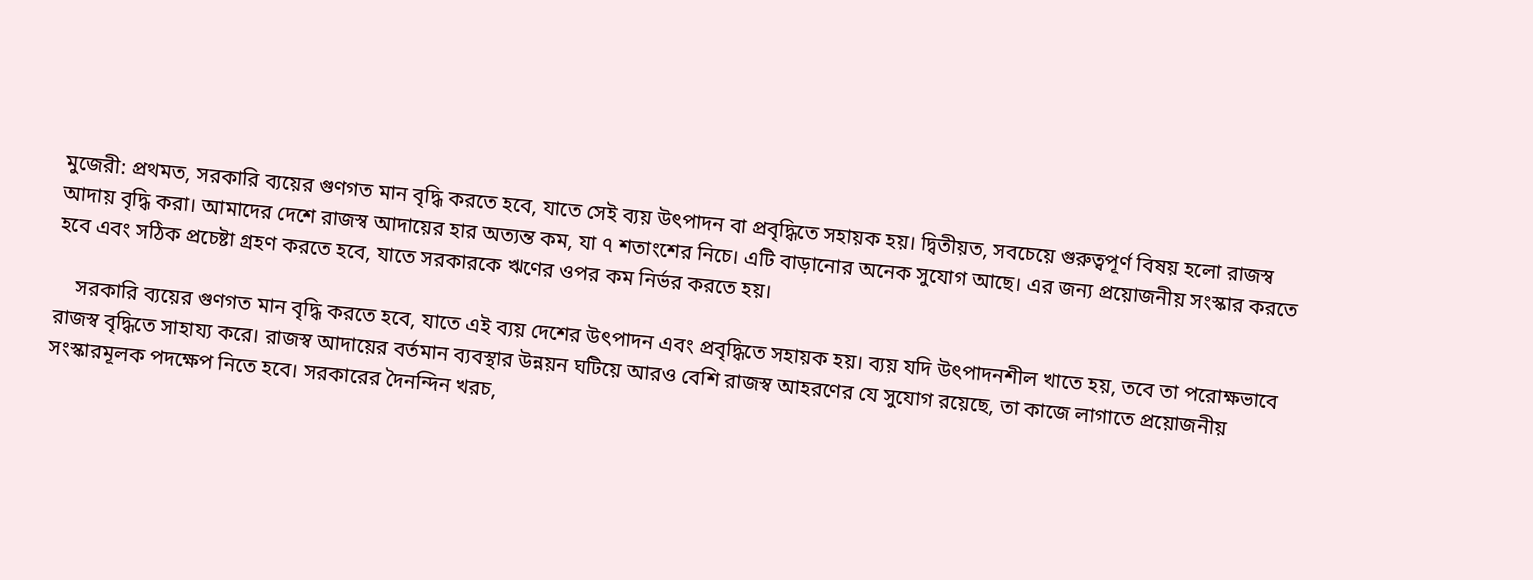মুজেরী: প্রথমত, সরকারি ব্যয়ের গুণগত মান বৃদ্ধি করতে হবে, যাতে সেই ব্যয় উৎপাদন বা প্রবৃদ্ধিতে সহায়ক হয়। দ্বিতীয়ত, সবচেয়ে গুরুত্বপূর্ণ বিষয় হলো রাজস্ব আদায় বৃদ্ধি করা। আমাদের দেশে রাজস্ব আদায়ের হার অত্যন্ত কম, যা ৭ শতাংশের নিচে। এটি বাড়ানোর অনেক সুযোগ আছে। এর জন্য প্রয়োজনীয় সংস্কার করতে হবে এবং সঠিক প্রচেষ্টা গ্রহণ করতে হবে, যাতে সরকারকে ঋণের ওপর কম নির্ভর করতে হয়।

    সরকারি ব্যয়ের গুণগত মান বৃদ্ধি করতে হবে, যাতে এই ব্যয় দেশের উৎপাদন এবং প্রবৃদ্ধিতে সহায়ক হয়। ব্যয় যদি উৎপাদনশীল খাতে হয়, তবে তা পরোক্ষভাবে রাজস্ব বৃদ্ধিতে সাহায্য করে। রাজস্ব আদায়ের বর্তমান ব্যবস্থার উন্নয়ন ঘটিয়ে আরও বেশি রাজস্ব আহরণের যে সুযোগ রয়েছে, তা কাজে লাগাতে প্রয়োজনীয় সংস্কারমূলক পদক্ষেপ নিতে হবে। সরকারের দৈনন্দিন খরচ,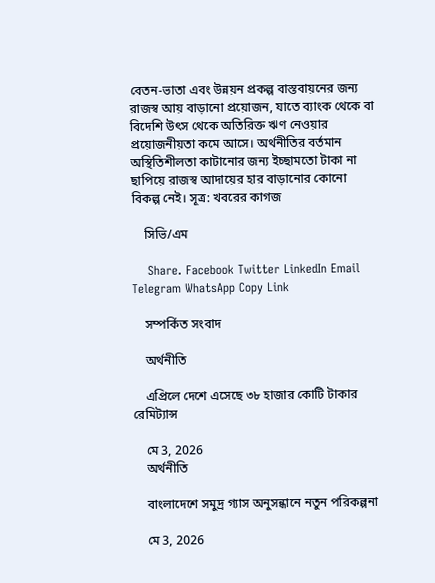বেতন-ভাতা এবং উন্নয়ন প্রকল্প বাস্তবায়নের জন্য রাজস্ব আয় বাড়ানো প্রয়োজন, যাতে ব্যাংক থেকে বা বিদেশি উৎস থেকে অতিরিক্ত ঋণ নেওয়ার প্রয়োজনীয়তা কমে আসে। অর্থনীতির বর্তমান অস্থিতিশীলতা কাটানোর জন্য ইচ্ছামতো টাকা না ছাপিয়ে রাজস্ব আদায়ের হার বাড়ানোর কোনো বিকল্প নেই। সূত্র: খবরের কাগজ

    সিভি/এম

    Share. Facebook Twitter LinkedIn Email Telegram WhatsApp Copy Link

    সম্পর্কিত সংবাদ

    অর্থনীতি

    এপ্রিলে দেশে এসেছে ৩৮ হাজার কোটি টাকার রেমিট্যান্স

    মে 3, 2026
    অর্থনীতি

    বাংলাদেশে সমুদ্র গ্যাস অনুসন্ধানে নতুন পরিকল্পনা

    মে 3, 2026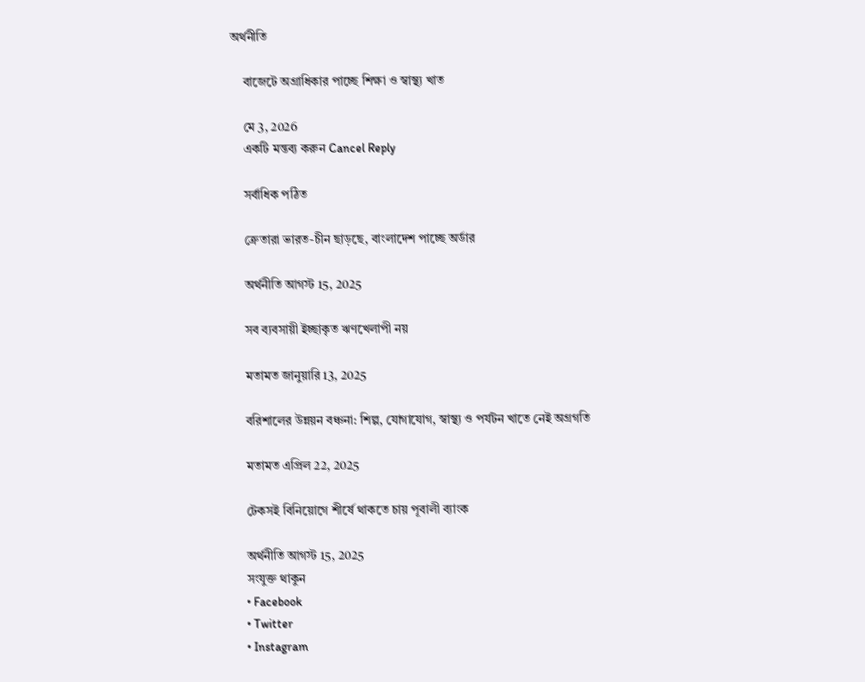অর্থনীতি

    বাজেটে অগ্রাধিকার পাচ্ছে শিক্ষা ও স্বাস্থ্য খাত

    মে 3, 2026
    একটি মন্তব্য করুন Cancel Reply

    সর্বাধিক পঠিত

    ক্রেতারা ভারত-চীন ছাড়ছে, বাংলাদেশ পাচ্ছে অর্ডার

    অর্থনীতি আগস্ট 15, 2025

    সব ব্যবসায়ী ইচ্ছাকৃত ঋণখেলাপী নয়

    মতামত জানুয়ারি 13, 2025

    বরিশালের উন্নয়ন বঞ্চনা: শিল্প, যোগাযোগ, স্বাস্থ্য ও পর্যটন খাতে নেই অগ্রগতি

    মতামত এপ্রিল 22, 2025

    টেকসই বিনিয়োগে শীর্ষে থাকতে চায় পূবালী ব্যাংক

    অর্থনীতি আগস্ট 15, 2025
    সংযুক্ত থাকুন
    • Facebook
    • Twitter
    • Instagram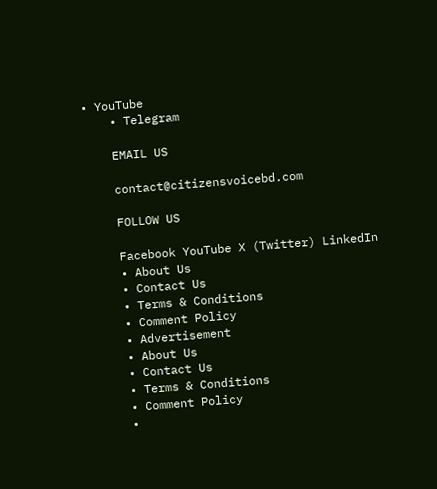• YouTube
    • Telegram

    EMAIL US

    contact@citizensvoicebd.com

    FOLLOW US

    Facebook YouTube X (Twitter) LinkedIn
    • About Us
    • Contact Us
    • Terms & Conditions
    • Comment Policy
    • Advertisement
    • About Us
    • Contact Us
    • Terms & Conditions
    • Comment Policy
    •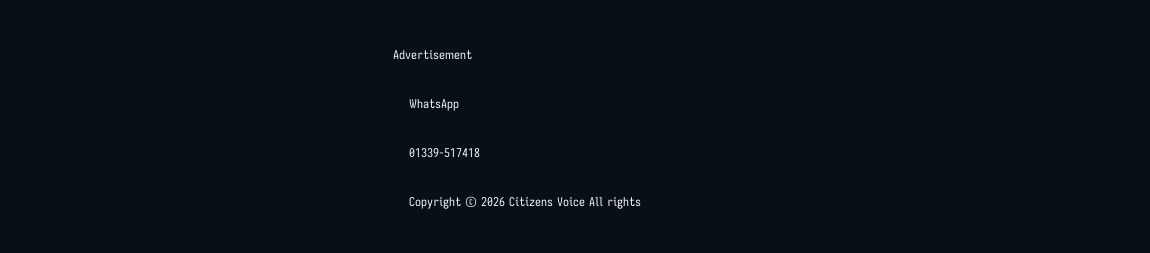Advertisement

    WhatsApp

    01339-517418

    Copyright © 2026 Citizens Voice All rights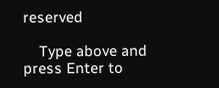reserved

    Type above and press Enter to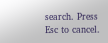search. Press Esc to cancel.